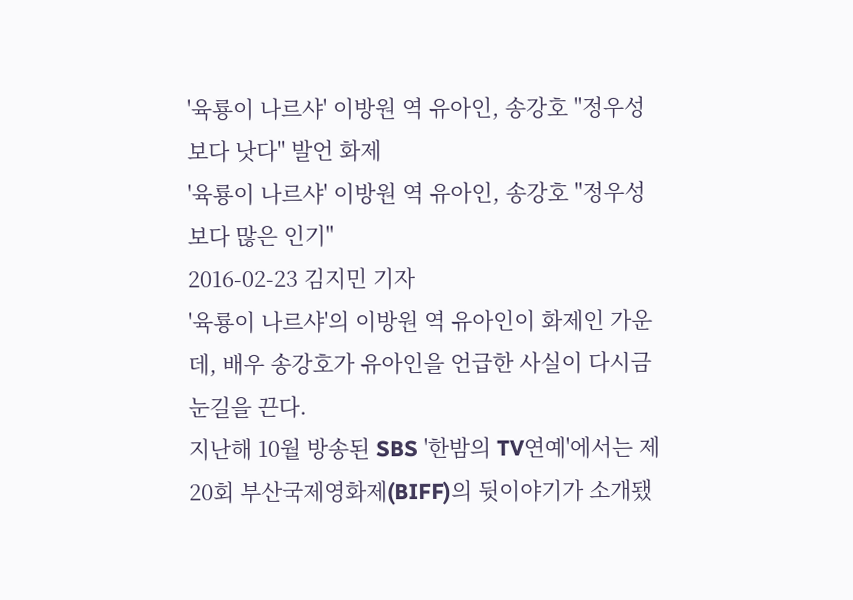'육룡이 나르샤' 이방원 역 유아인, 송강호 "정우성보다 낫다" 발언 화제
'육룡이 나르샤' 이방원 역 유아인, 송강호 "정우성보다 많은 인기"
2016-02-23 김지민 기자
'육룡이 나르샤'의 이방원 역 유아인이 화제인 가운데, 배우 송강호가 유아인을 언급한 사실이 다시금 눈길을 끈다.
지난해 10월 방송된 SBS '한밤의 TV연예'에서는 제20회 부산국제영화제(BIFF)의 뒷이야기가 소개됐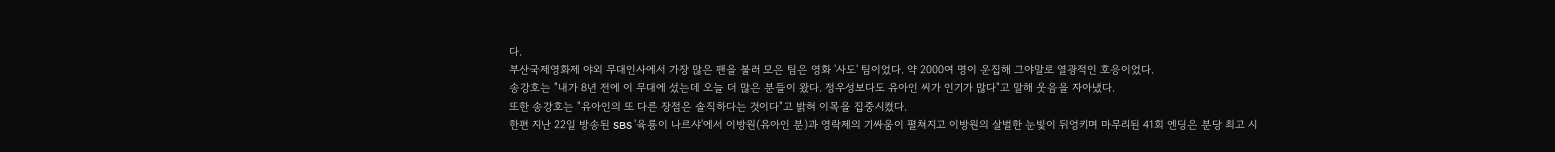다.
부산국제영화제 야외 무대인사에서 가장 많은 팬을 불러 모은 팀은 영화 '사도' 팀이었다. 약 2000여 명이 운집해 그야말로 열광적인 호응이었다.
송강호는 "내가 8년 전에 이 무대에 섰는데 오늘 더 많은 분들이 왔다. 정우성보다도 유아인 씨가 인기가 많다"고 말해 웃음을 자아냈다.
또한 송강호는 "유아인의 또 다른 장점은 솔직하다는 것이다"고 밝혀 이목을 집중시켰다.
한편 지난 22일 방송된 SBS '육룡이 나르샤'에서 이방원(유아인 분)과 영락제의 기싸움이 펼쳐지고 이방원의 살벌한 눈빛이 뒤엉키며 마무리된 41회 엔딩은 분당 최고 시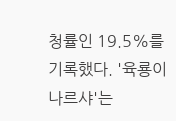청률인 19.5%를 기록했다. '육룡이 나르샤'는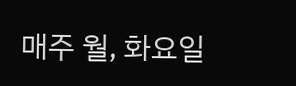매주 월, 화요일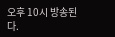오후 10시 방송된다.